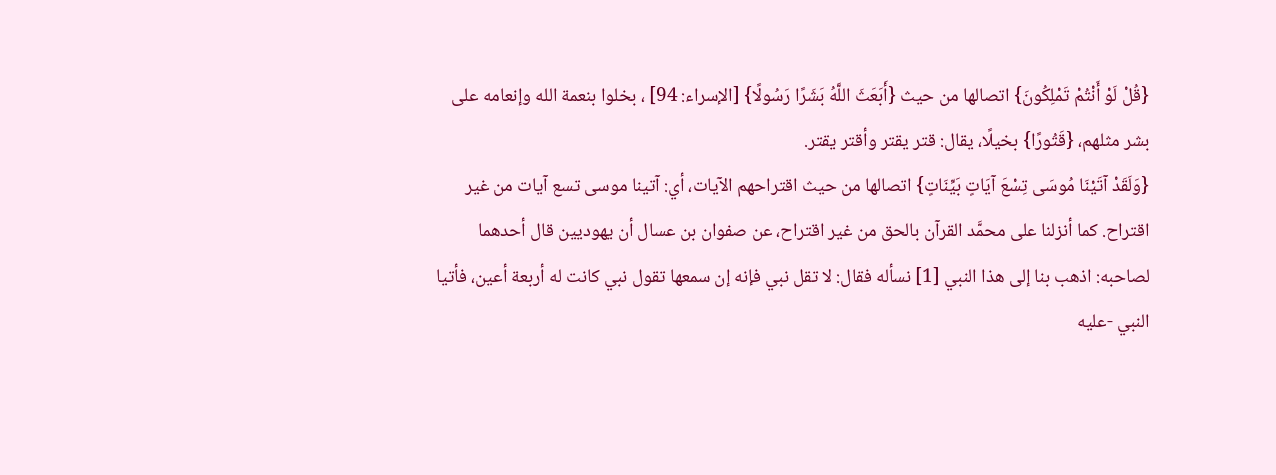{قُلْ لَوْ أَنْتُمْ تَمْلِكُونَ} اتصالها من حيث {أَبَعَثَ اللَّهُ بَشَرًا رَسُولًا} [الإسراء: 94] ، بخلوا بنعمة الله وإنعامه على بشر مثلهم، {قَتُورًا} بخيلًا، يقال: قتر يقتر وأقتر يقتر.
{وَلَقَدْ آتَيْنَا مُوسَى تِسْعَ آيَاتٍ بَيِّنَاتٍ} اتصالها من حيث اقتراحهم الآيات، أي: آتينا موسى تسع آيات من غير اقتراح. كما أنزلنا على محمَّد القرآن بالحق من غير اقتراح، عن صفوان بن عسال أن يهوديين قال أحدهما لصاحبه: اذهب بنا إلى هذا النبي [1] نسأله فقال: لا تقل نبي فإنه إن سمعها تقول نبي كانت له أربعة أعين، فأتيا النبي -عليه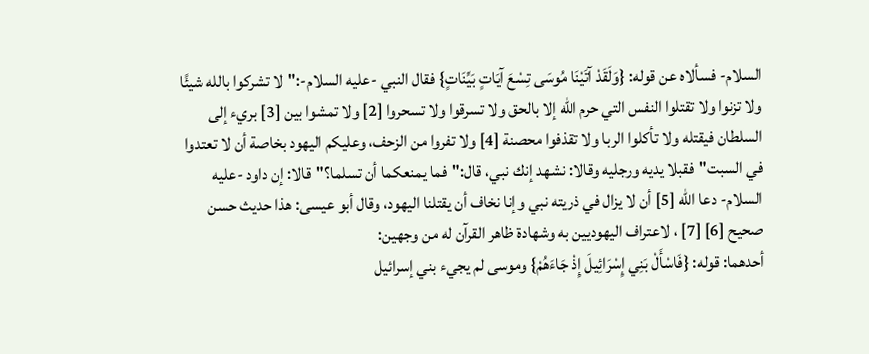السلام- فسألاه عن قوله: {وَلَقَدْ آتَيْنَا مُوسَى تِسْعَ آيَاتٍ بَيِّنَاتٍ} فقال النبي -عليه السلام-:"لا تشركوا بالله شيئًا ولا تزنوا ولا تقتلوا النفس التي حرم الله إلا بالحق ولا تسرقوا ولا تسحروا [2] ولا تمشوا بين [3] بريء إلى السلطان فيقتله ولا تأكلوا الربا ولا تقذفوا محصنة [4] ولا تفروا من الزحف، وعليكم اليهود بخاصة أن لا تعتدوا في السبت"فقبلا يديه ورجليه وقالا: نشهد إنك نبي، قال:"فما يمنعكما أن تسلما؟"قالا: إن داود -عليه السلام- دعا الله [5] أن لا يزال في ذريته نبي وإنا نخاف أن يقتلنا اليهود، وقال أبو عيسى: هذا حديث حسن صحيح [6] [7] ، لاعتراف اليهوديين به وشهادة ظاهر القرآن له من وجهين:
أحدهما: قوله: {فَاسْأَلْ بَنِي إِسْرَائِيلَ إِذْ جَاءَهُمْ} وموسى لم يجيء بني إسرائيل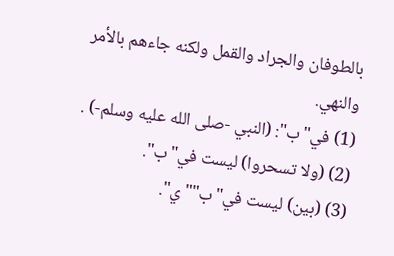بالطوفان والجراد والقمل ولكنه جاءهم بالأمر والنهي.
(1) في"ب": (النبي -صلى الله عليه وسلم-) .
(2) (ولا تسحروا) ليست في"ب".
(3) (بين) ليست في"ب""ي".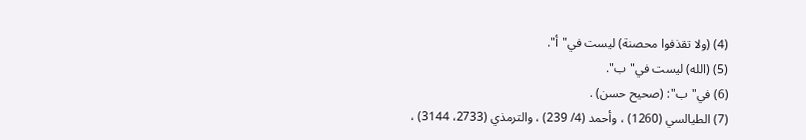(4) (ولا تقذفوا محصنة) ليست في"أ".
(5) (الله) ليست في"ب".
(6) في"ب": (صحيح حسن) .
(7) الطيالسي (1260) ، وأحمد (4/ 239) ، والترمذي (2733، 3144) ،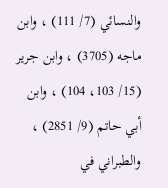والنسائي (7/ 111) ، وابن ماجه (3705) ، وابن جرير (15/ 103، 104) ، وابن أبي حاتم (9/ 2851) ، والطبراني في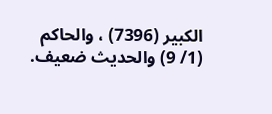الكبير (7396) ، والحاكم (1/ 9) والحديث ضعيف.